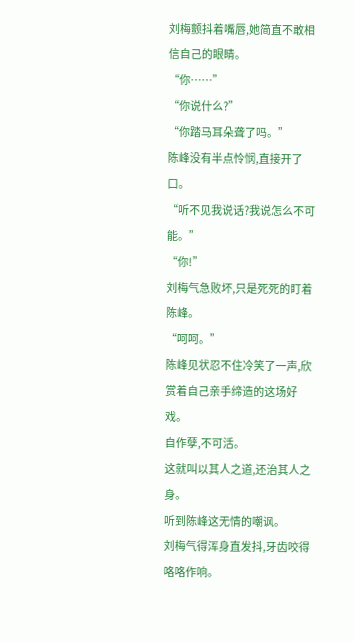刘梅颤抖着嘴唇,她简直不敢相信自己的眼睛。
“你……”
“你说什么?”
“你踏马耳朵聋了吗。”
陈峰没有半点怜悯,直接开了口。
“听不见我说话?我说怎么不可能。”
“你!”
刘梅气急败坏,只是死死的盯着陈峰。
“呵呵。”
陈峰见状忍不住冷笑了一声,欣赏着自己亲手缔造的这场好戏。
自作孽,不可活。
这就叫以其人之道,还治其人之身。
听到陈峰这无情的嘲讽。
刘梅气得浑身直发抖,牙齿咬得咯咯作响。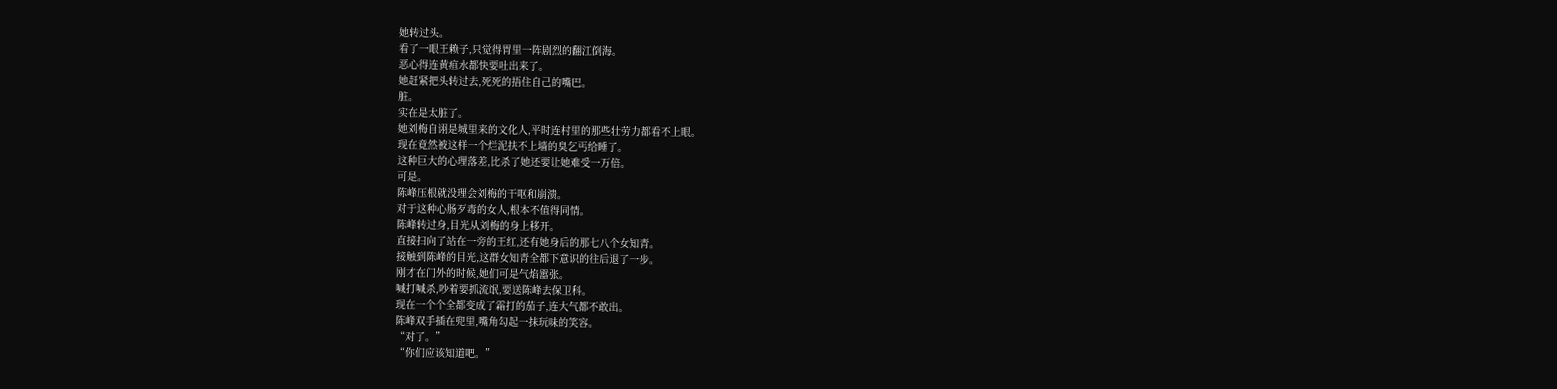她转过头。
看了一眼王赖子,只觉得胃里一阵剧烈的翻江倒海。
恶心得连黄疸水都快要吐出来了。
她赶紧把头转过去,死死的捂住自己的嘴巴。
脏。
实在是太脏了。
她刘梅自诩是城里来的文化人,平时连村里的那些壮劳力都看不上眼。
现在竟然被这样一个烂泥扶不上墙的臭乞丐给睡了。
这种巨大的心理落差,比杀了她还要让她难受一万倍。
可是。
陈峰压根就没理会刘梅的干呕和崩溃。
对于这种心肠歹毒的女人,根本不值得同情。
陈峰转过身,目光从刘梅的身上移开。
直接扫向了站在一旁的王红,还有她身后的那七八个女知青。
接触到陈峰的目光,这群女知青全都下意识的往后退了一步。
刚才在门外的时候,她们可是气焰嚣张。
喊打喊杀,吵着要抓流氓,要送陈峰去保卫科。
现在一个个全都变成了霜打的茄子,连大气都不敢出。
陈峰双手插在兜里,嘴角勾起一抹玩味的笑容。
“对了。”
“你们应该知道吧。”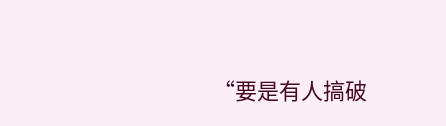“要是有人搞破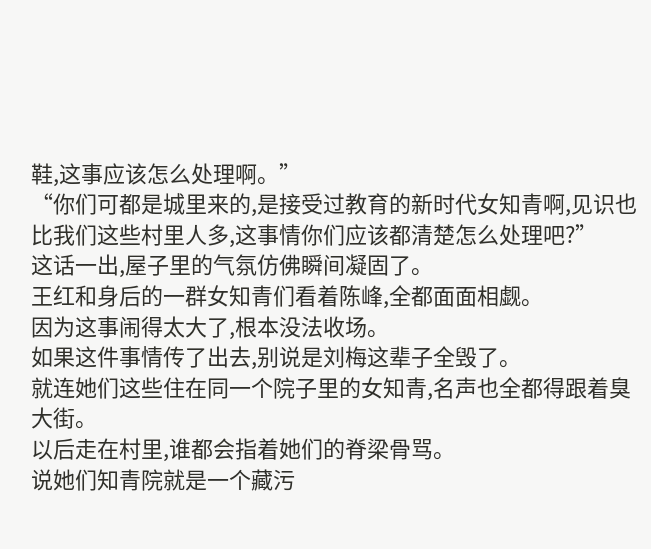鞋,这事应该怎么处理啊。”
“你们可都是城里来的,是接受过教育的新时代女知青啊,见识也比我们这些村里人多,这事情你们应该都清楚怎么处理吧?”
这话一出,屋子里的气氛仿佛瞬间凝固了。
王红和身后的一群女知青们看着陈峰,全都面面相觑。
因为这事闹得太大了,根本没法收场。
如果这件事情传了出去,别说是刘梅这辈子全毁了。
就连她们这些住在同一个院子里的女知青,名声也全都得跟着臭大街。
以后走在村里,谁都会指着她们的脊梁骨骂。
说她们知青院就是一个藏污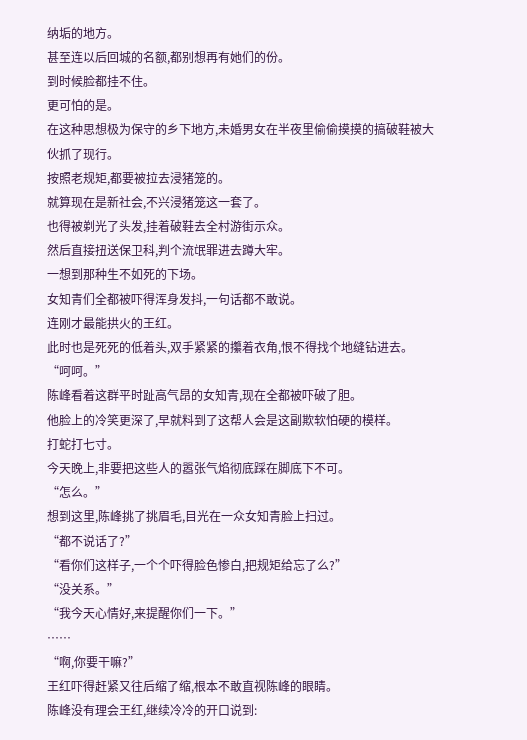纳垢的地方。
甚至连以后回城的名额,都别想再有她们的份。
到时候脸都挂不住。
更可怕的是。
在这种思想极为保守的乡下地方,未婚男女在半夜里偷偷摸摸的搞破鞋被大伙抓了现行。
按照老规矩,都要被拉去浸猪笼的。
就算现在是新社会,不兴浸猪笼这一套了。
也得被剃光了头发,挂着破鞋去全村游街示众。
然后直接扭送保卫科,判个流氓罪进去蹲大牢。
一想到那种生不如死的下场。
女知青们全都被吓得浑身发抖,一句话都不敢说。
连刚才最能拱火的王红。
此时也是死死的低着头,双手紧紧的攥着衣角,恨不得找个地缝钻进去。
“呵呵。”
陈峰看着这群平时趾高气昂的女知青,现在全都被吓破了胆。
他脸上的冷笑更深了,早就料到了这帮人会是这副欺软怕硬的模样。
打蛇打七寸。
今天晚上,非要把这些人的嚣张气焰彻底踩在脚底下不可。
“怎么。”
想到这里,陈峰挑了挑眉毛,目光在一众女知青脸上扫过。
“都不说话了?”
“看你们这样子,一个个吓得脸色惨白,把规矩给忘了么?”
“没关系。”
“我今天心情好,来提醒你们一下。”
……
“啊,你要干嘛?”
王红吓得赶紧又往后缩了缩,根本不敢直视陈峰的眼睛。
陈峰没有理会王红,继续冷冷的开口说到: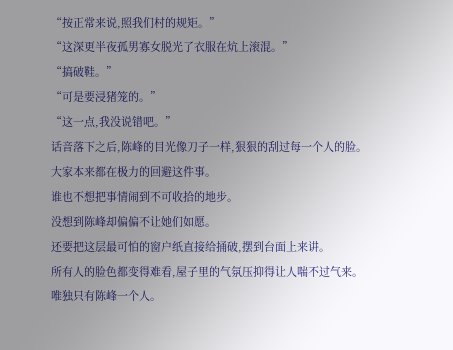“按正常来说,照我们村的规矩。”
“这深更半夜孤男寡女脱光了衣服在炕上滚混。”
“搞破鞋。”
“可是要浸猪笼的。”
“这一点,我没说错吧。”
话音落下之后,陈峰的目光像刀子一样,狠狠的刮过每一个人的脸。
大家本来都在极力的回避这件事。
谁也不想把事情闹到不可收拾的地步。
没想到陈峰却偏偏不让她们如愿。
还要把这层最可怕的窗户纸直接给捅破,摆到台面上来讲。
所有人的脸色都变得难看,屋子里的气氛压抑得让人喘不过气来。
唯独只有陈峰一个人。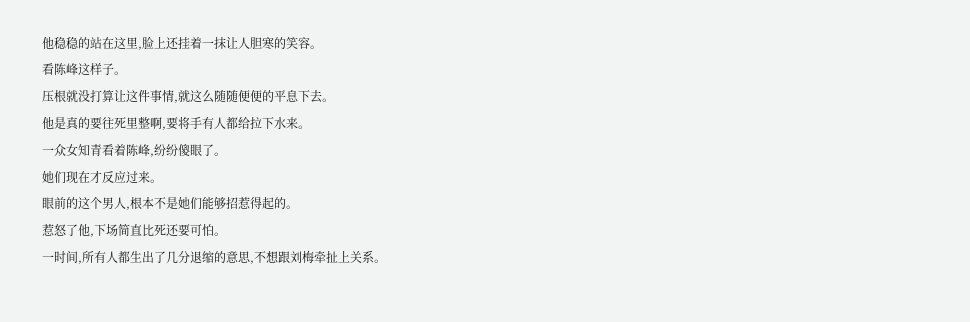他稳稳的站在这里,脸上还挂着一抹让人胆寒的笑容。
看陈峰这样子。
压根就没打算让这件事情,就这么随随便便的平息下去。
他是真的要往死里整啊,要将手有人都给拉下水来。
一众女知青看着陈峰,纷纷傻眼了。
她们现在才反应过来。
眼前的这个男人,根本不是她们能够招惹得起的。
惹怒了他,下场简直比死还要可怕。
一时间,所有人都生出了几分退缩的意思,不想跟刘梅牵扯上关系。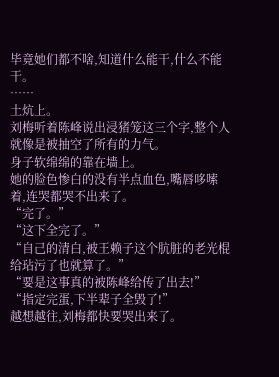毕竟她们都不啥,知道什么能干,什么不能干。
……
土炕上。
刘梅听着陈峰说出浸猪笼这三个字,整个人就像是被抽空了所有的力气。
身子软绵绵的靠在墙上。
她的脸色惨白的没有半点血色,嘴唇哆嗦着,连哭都哭不出来了。
“完了。”
“这下全完了。”
“自己的清白,被王赖子这个肮脏的老光棍给玷污了也就算了。”
“要是这事真的被陈峰给传了出去!”
“指定完蛋,下半辈子全毁了!”
越想越往,刘梅都快要哭出来了。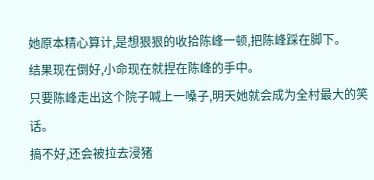她原本精心算计,是想狠狠的收拾陈峰一顿,把陈峰踩在脚下。
结果现在倒好,小命现在就捏在陈峰的手中。
只要陈峰走出这个院子喊上一嗓子,明天她就会成为全村最大的笑话。
搞不好,还会被拉去浸猪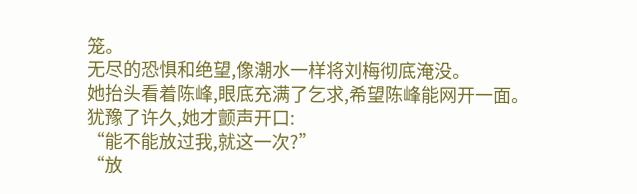笼。
无尽的恐惧和绝望,像潮水一样将刘梅彻底淹没。
她抬头看着陈峰,眼底充满了乞求,希望陈峰能网开一面。
犹豫了许久,她才颤声开口:
“能不能放过我,就这一次?”
“放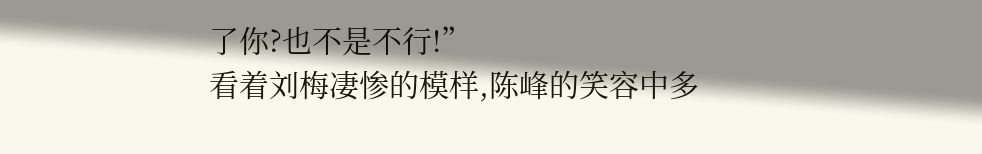了你?也不是不行!”
看着刘梅凄惨的模样,陈峰的笑容中多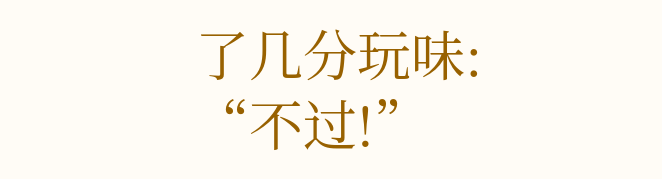了几分玩味:
“不过!”